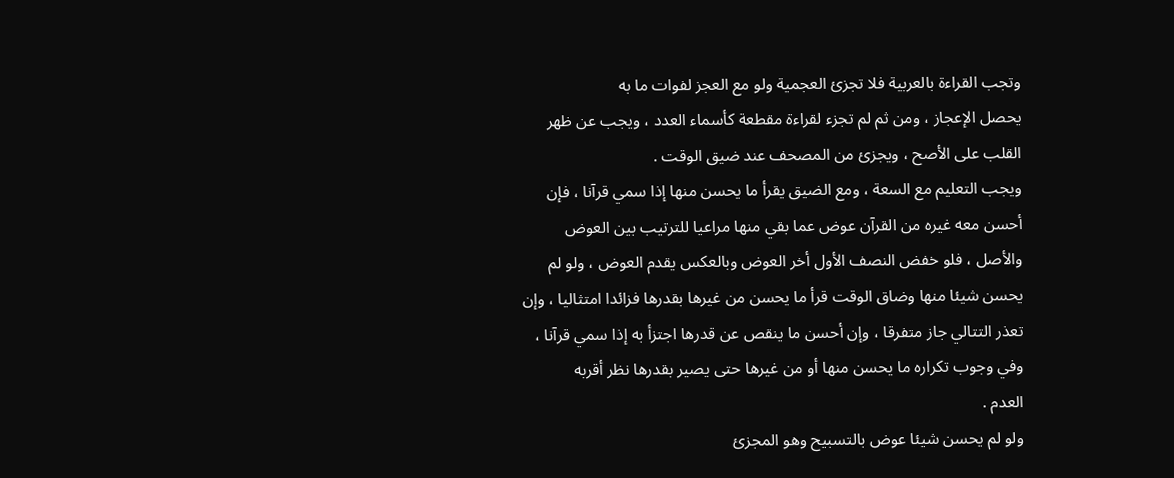وتجب القراءة بالعربية فلا تجزئ العجمية ولو مع العجز لفوات ما به
يحصل الإعجاز ، ومن ثم لم تجزء لقراءة مقطعة كأسماء العدد ، ويجب عن ظهر
القلب على الأصح ، ويجزئ من المصحف عند ضيق الوقت .
ويجب التعليم مع السعة ، ومع الضيق يقرأ ما يحسن منها إذا سمي قرآنا ، فإن
أحسن معه غيره من القرآن عوض عما بقي منها مراعيا للترتيب بين العوض
والأصل ، فلو خفض النصف الأول أخر العوض وبالعكس يقدم العوض ، ولو لم
يحسن شيئا منها وضاق الوقت قرأ ما يحسن من غيرها بقدرها فزائدا امتثاليا ، وإن
تعذر التتالي جاز متفرقا ، وإن أحسن ما ينقص عن قدرها اجتزأ به إذا سمي قرآنا ،
وفي وجوب تكراره ما يحسن منها أو من غيرها حتى يصير بقدرها نظر أقربه
العدم .
ولو لم يحسن شيئا عوض بالتسبيح وهو المجزئ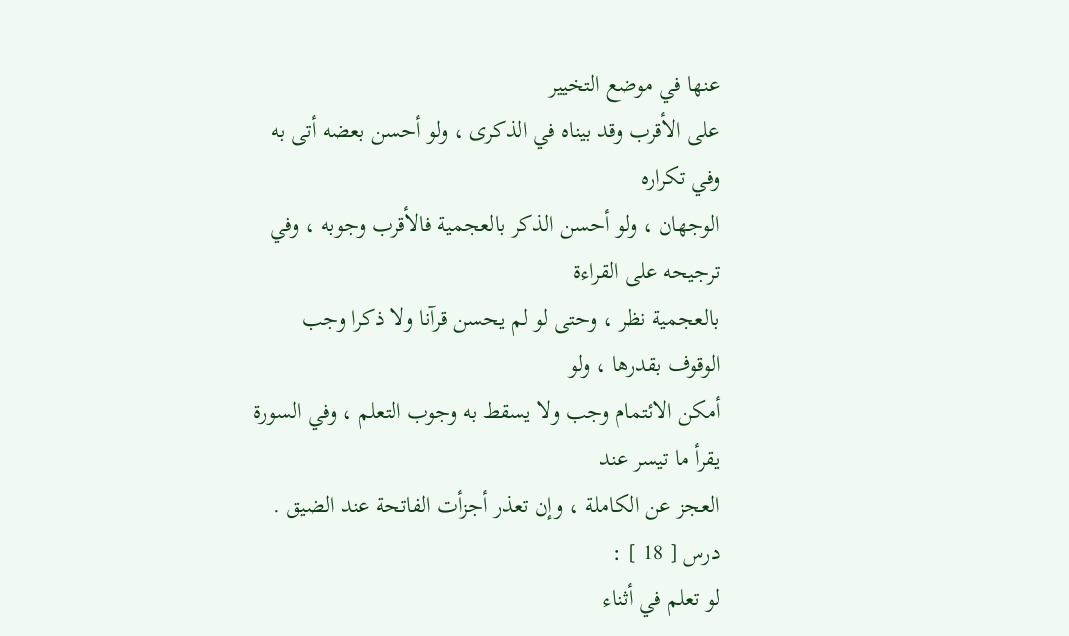عنها في موضع التخيير
على الأقرب وقد بيناه في الذكرى ، ولو أحسن بعضه أتى به وفي تكراره
الوجهان ، ولو أحسن الذكر بالعجمية فالأقرب وجوبه ، وفي ترجيحه على القراءة
بالعجمية نظر ، وحتى لو لم يحسن قرآنا ولا ذكرا وجب الوقوف بقدرها ، ولو
أمكن الائتمام وجب ولا يسقط به وجوب التعلم ، وفي السورة يقرأ ما تيسر عند
العجز عن الكاملة ، وإن تعذر أجزأت الفاتحة عند الضيق .
درس [ 18 ] :
لو تعلم في أثناء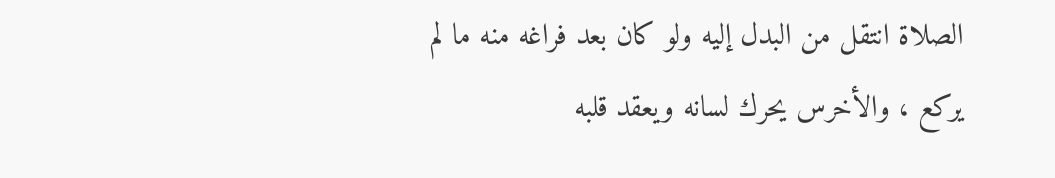الصلاة انتقل من البدل إليه ولو كان بعد فراغه منه ما لم
يركع ، والأخرس يحرك لسانه ويعقد قلبه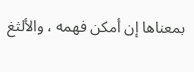بمعناها إن أمكن فهمه ، والألثغ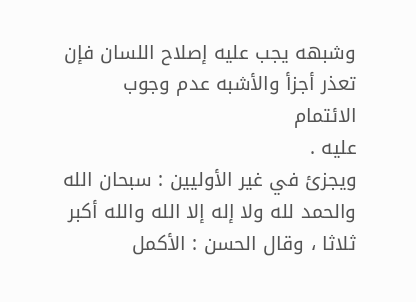وشبهه يجب عليه إصلاح اللسان فإن تعذر أجزأ والأشبه عدم وجوب الائتمام
عليه .
ويجزئ في غير الأوليين : سبحان الله والحمد لله ولا إله إلا الله والله أكبر
ثلاثا ، وقال الحسن : الأكمل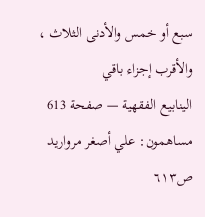سبع أو خمس والأدنى الثلاث ، والأقرب إجزاء باقي
الينابيع الفقهية — صفحة 613
مساهمون: علي أصغر مرواريد
ص٦١٣